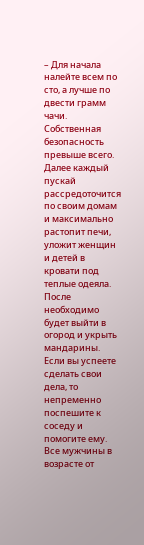– Для начала налейте всем по сто, а лучше по двести грамм чачи. Собственная безопасность превыше всего. Далее каждый пускай рассредоточится по своим домам и максимально растопит печи, уложит женщин и детей в кровати под теплые одеяла. После необходимо будет выйти в огород и укрыть мандарины. Если вы успеете сделать свои дела, то непременно поспешите к соседу и помогите ему. Все мужчины в возрасте от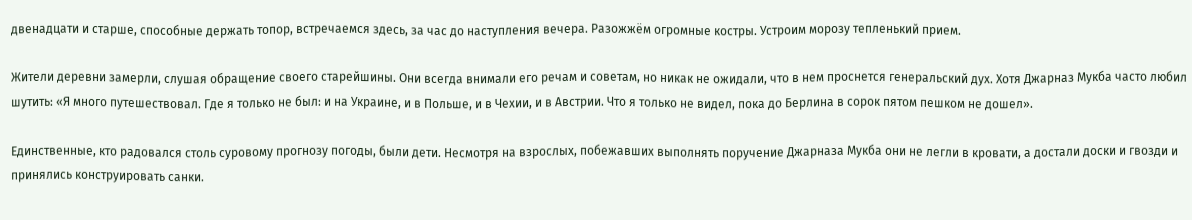двенадцати и старше, способные держать топор, встречаемся здесь, за час до наступления вечера. Разожжём огромные костры. Устроим морозу тепленький прием.

Жители деревни замерли, слушая обращение своего старейшины. Они всегда внимали его речам и советам, но никак не ожидали, что в нем проснется генеральский дух. Хотя Джарназ Мукба часто любил шутить: «Я много путешествовал. Где я только не был: и на Украине, и в Польше, и в Чехии, и в Австрии. Что я только не видел, пока до Берлина в сорок пятом пешком не дошел».

Единственные, кто радовался столь суровому прогнозу погоды, были дети. Несмотря на взрослых, побежавших выполнять поручение Джарназа Мукба они не легли в кровати, а достали доски и гвозди и принялись конструировать санки.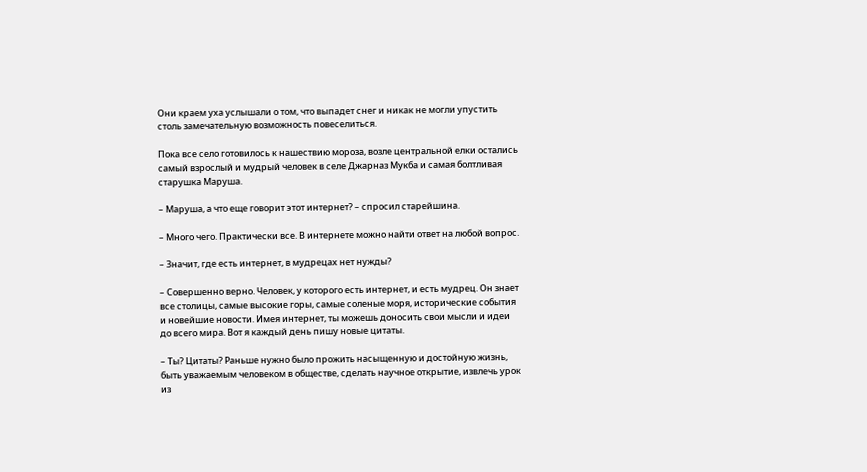Они краем уха услышали о том, что выпадет снег и никак не могли упустить столь замечательную возможность повеселиться.

Пока все село готовилось к нашествию мороза, возле центральной елки остались самый взрослый и мудрый человек в селе Джарназ Мукба и самая болтливая старушка Маруша.

– Маруша, а что еще говорит этот интернет? – спросил старейшина.

– Много чего. Практически все. В интернете можно найти ответ на любой вопрос.

– Значит, где есть интернет, в мудрецах нет нужды?

– Совершенно верно. Человек, у которого есть интернет, и есть мудрец. Он знает все столицы, самые высокие горы, самые соленые моря, исторические события и новейшие новости. Имея интернет, ты можешь доносить свои мысли и идеи до всего мира. Вот я каждый день пишу новые цитаты.

– Ты? Цитаты? Раньше нужно было прожить насыщенную и достойную жизнь, быть уважаемым человеком в обществе, сделать научное открытие, извлечь урок из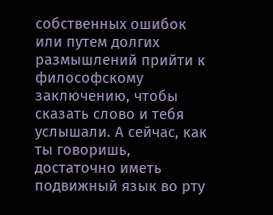собственных ошибок или путем долгих размышлений прийти к философскому заключению, чтобы сказать слово и тебя услышали. А сейчас, как ты говоришь, достаточно иметь подвижный язык во рту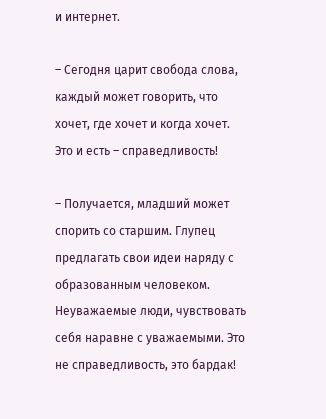и интернет.

– Сегодня царит свобода слова, каждый может говорить, что хочет, где хочет и когда хочет. Это и есть – справедливость!

– Получается, младший может спорить со старшим. Глупец предлагать свои идеи наряду с образованным человеком. Неуважаемые люди, чувствовать себя наравне с уважаемыми. Это не справедливость, это бардак!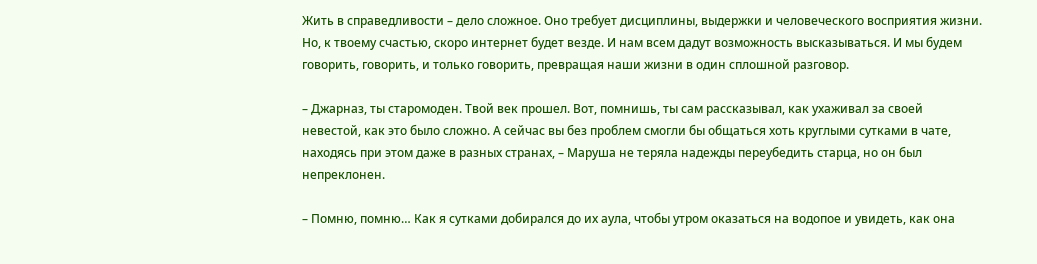Жить в справедливости – дело сложное. Оно требует дисциплины, выдержки и человеческого восприятия жизни. Но, к твоему счастью, скоро интернет будет везде. И нам всем дадут возможность высказываться. И мы будем говорить, говорить, и только говорить, превращая наши жизни в один сплошной разговор.

– Джарназ, ты старомоден. Твой век прошел. Вот, помнишь, ты сам рассказывал, как ухаживал за своей невестой, как это было сложно. А сейчас вы без проблем смогли бы общаться хоть круглыми сутками в чате, находясь при этом даже в разных странах, – Маруша не теряла надежды переубедить старца, но он был непреклонен.

– Помню, помню… Как я сутками добирался до их аула, чтобы утром оказаться на водопое и увидеть, как она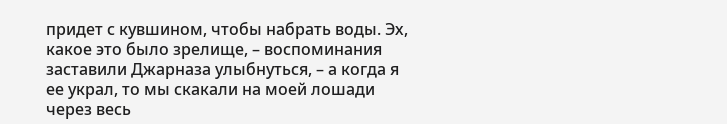придет с кувшином, чтобы набрать воды. Эх, какое это было зрелище, – воспоминания заставили Джарназа улыбнуться, – а когда я ее украл, то мы скакали на моей лошади через весь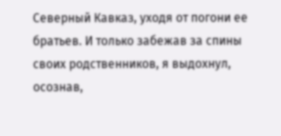Северный Кавказ, уходя от погони ее братьев. И только забежав за спины своих родственников, я выдохнул, осознав,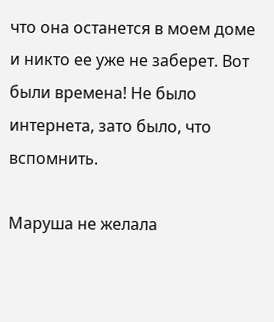что она останется в моем доме и никто ее уже не заберет. Вот были времена! Не было интернета, зато было, что вспомнить.

Маруша не желала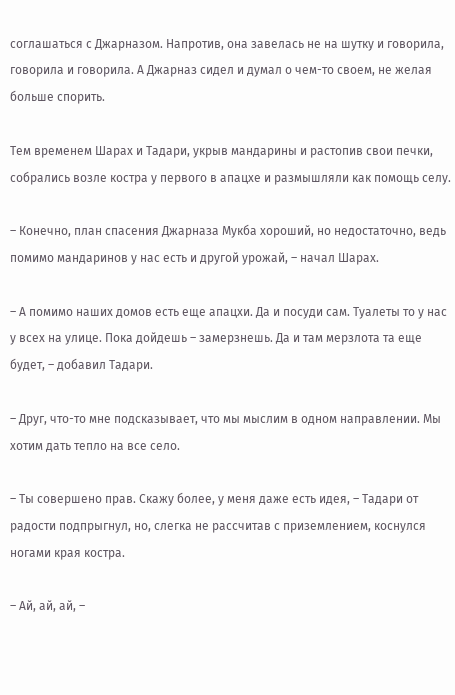соглашаться с Джарназом. Напротив, она завелась не на шутку и говорила, говорила и говорила. А Джарназ сидел и думал о чем-то своем, не желая больше спорить.

Тем временем Шарах и Тадари, укрыв мандарины и растопив свои печки, собрались возле костра у первого в апацхе и размышляли как помощь селу.

– Конечно, план спасения Джарназа Мукба хороший, но недостаточно, ведь помимо мандаринов у нас есть и другой урожай, – начал Шарах.

– А помимо наших домов есть еще апацхи. Да и посуди сам. Туалеты то у нас у всех на улице. Пока дойдешь – замерзнешь. Да и там мерзлота та еще будет, – добавил Тадари.

– Друг, что-то мне подсказывает, что мы мыслим в одном направлении. Мы хотим дать тепло на все село.

– Ты совершено прав. Скажу более, у меня даже есть идея, – Тадари от радости подпрыгнул, но, слегка не рассчитав с приземлением, коснулся ногами края костра.

– Ай, ай, ай, –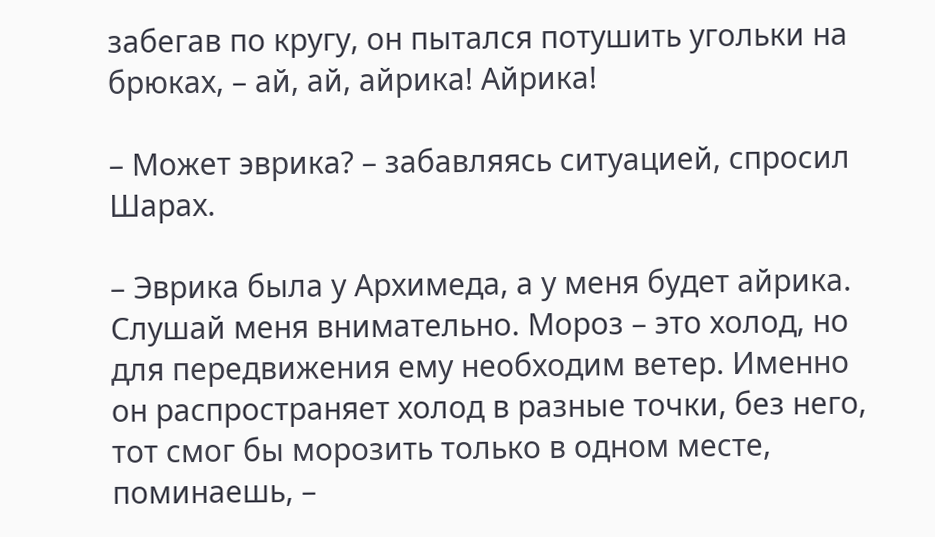забегав по кругу, он пытался потушить угольки на брюках, – ай, ай, айрика! Айрика!

– Может эврика? – забавляясь ситуацией, спросил Шарах.

– Эврика была у Архимеда, а у меня будет айрика. Слушай меня внимательно. Мороз – это холод, но для передвижения ему необходим ветер. Именно он распространяет холод в разные точки, без него, тот смог бы морозить только в одном месте, поминаешь, –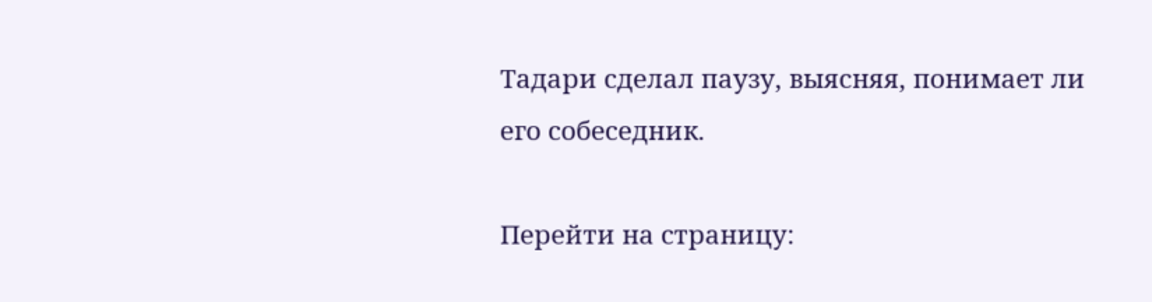Тадари сделал паузу, выясняя, понимает ли его собеседник.

Перейти на страницу: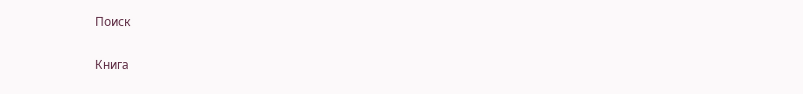Поиск

Книга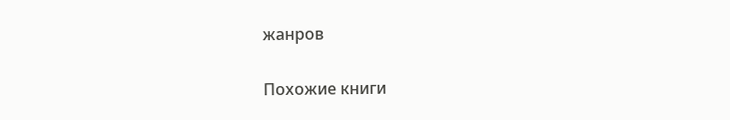жанров

Похожие книги